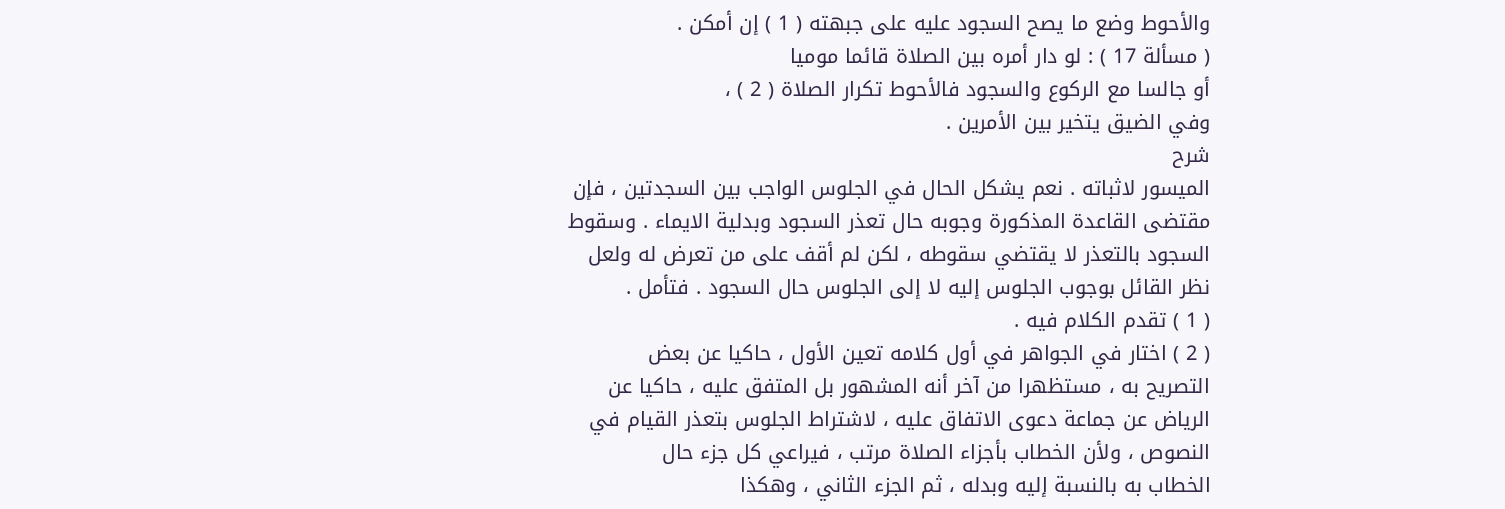والأحوط وضع ما يصح السجود عليه على جبهته ( 1 ) إن أمكن .
( مسألة 17 ) : لو دار أمره بين الصلاة قائما موميا
أو جالسا مع الركوع والسجود فالأحوط تكرار الصلاة ( 2 ) ،
وفي الضيق يتخير بين الأمرين .
شرح
الميسور لاثباته . نعم يشكل الحال في الجلوس الواجب بين السجدتين ، فإن
مقتضى القاعدة المذكورة وجوبه حال تعذر السجود وبدلية الايماء . وسقوط
السجود بالتعذر لا يقتضي سقوطه ، لكن لم أقف على من تعرض له ولعل
نظر القائل بوجوب الجلوس إليه لا إلى الجلوس حال السجود . فتأمل .
( 1 ) تقدم الكلام فيه .
( 2 ) اختار في الجواهر في أول كلامه تعين الأول ، حاكيا عن بعض
التصريح به ، مستظهرا من آخر أنه المشهور بل المتفق عليه ، حاكيا عن
الرياض عن جماعة دعوى الاتفاق عليه ، لاشتراط الجلوس بتعذر القيام في
النصوص ، ولأن الخطاب بأجزاء الصلاة مرتب ، فيراعي كل جزء حال
الخطاب به بالنسبة إليه وبدله ، ثم الجزء الثاني ، وهكذا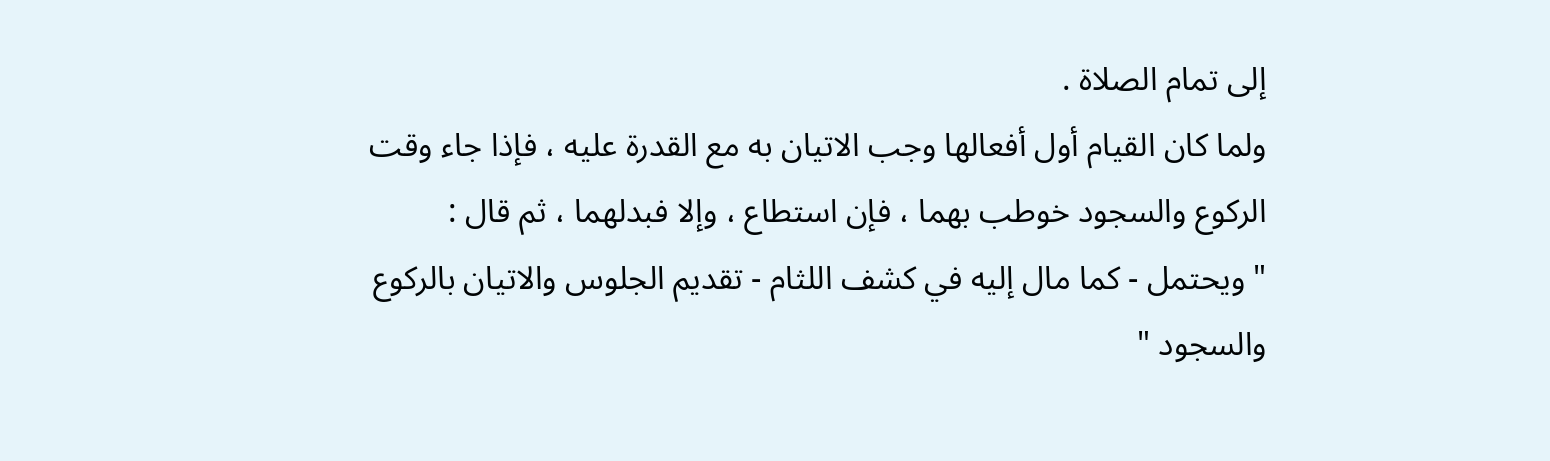إلى تمام الصلاة .
ولما كان القيام أول أفعالها وجب الاتيان به مع القدرة عليه ، فإذا جاء وقت
الركوع والسجود خوطب بهما ، فإن استطاع ، وإلا فبدلهما ، ثم قال :
" ويحتمل - كما مال إليه في كشف اللثام - تقديم الجلوس والاتيان بالركوع
والسجود "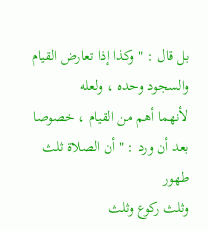بل قال : " وكذا إذا تعارض القيام والسجود وحده ، ولعله
لأنهما أهم من القيام ، خصوصا بعد أن ورد : " أن الصلاة ثلث طهور
وثلث ركوع وثلث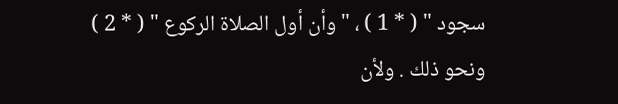سجود " ( * 1 ) ، " وأن أول الصلاة الركوع " ( * 2 )
ونحو ذلك . ولأن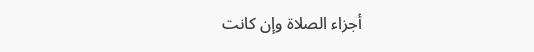أجزاء الصلاة وإن كانت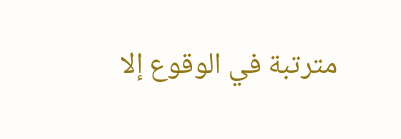مترتبة في الوقوع إلا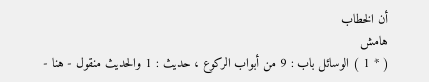أن الخطاب
هامش
( * 1 ) الوسائل باب : 9 من أبواب الركوع ، حديث : 1 والحديث منقول - هنا -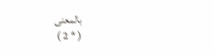بالمعنى
( * 2 )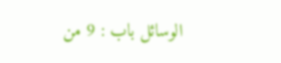الوسائل باب : 9 من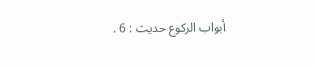أبواب الركوع حديث : 6 .